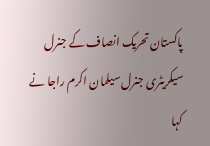پاکستان تحریک انصاف کے جنرل سیکریٹری جنرل سیلمان اکرم راجا نے کہا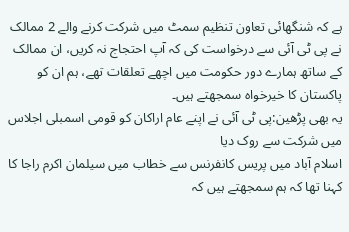ہے کہ شنگھائی تعاون تنظیم سمٹ میں شرکت کرنے والے 2 ممالک نے پی ٹی آئی سے درخواست کی کہ آپ احتجاج نہ کریں، ان ممالک کے ساتھ ہمارے دور حکومت میں اچھے تعلقات تھے، ہم ان کو پاکستان کا خیرخواہ سمجھتے ہیں۔
یہ بھی پڑھین:پی ٹی آئی نے اپنے عام اراکان کو قومی اسمبلی اجلاس میں شرکت سے روک دیا
اسلام آباد میں پریس کانفرنس سے خطاب میں سیلمان اکرم راجا کا کہنا تھا کہ ہم سمجھتے ہیں کہ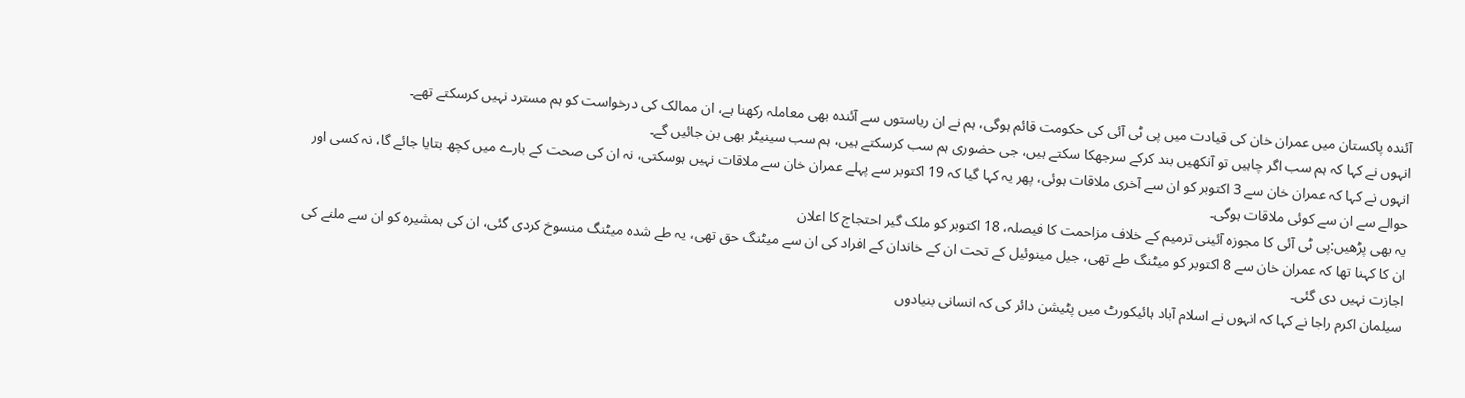آئندہ پاکستان میں عمران خان کی قیادت میں پی ٹی آئی کی حکومت قائم ہوگی، ہم نے ان ریاستوں سے آئندہ بھی معاملہ رکھنا ہے، ان ممالک کی درخواست کو ہم مسترد نہیں کرسکتے تھے۔
انہوں نے کہا کہ ہم سب اگر چاہیں تو آنکھیں بند کرکے سرجھکا سکتے ہیں، جی حضوری ہم سب کرسکتے ہیں، ہم سب سینیٹر بھی بن جائیں گے۔
انہوں نے کہا کہ عمران خان سے 3 اکتوبر کو ان سے آخری ملاقات ہوئی، پھر یہ کہا گیا کہ 19 اکتوبر سے پہلے عمران خان سے ملاقات نہیں ہوسکتی، نہ ان کی صحت کے بارے میں کچھ بتایا جائے گا، نہ کسی اور حوالے سے ان سے کوئی ملاقات ہوگی۔
یہ بھی پڑھیں:پی ٹی آئی کا مجوزہ آئینی ترمیم کے خلاف مزاحمت کا فیصلہ، 18 اکتوبر کو ملک گیر احتجاج کا اعلان
ان کا کہنا تھا کہ عمران خان سے 8 اکتوبر کو میٹنگ طے تھی، جیل مینوئیل کے تحت ان کے خاندان کے افراد کی ان سے میٹنگ حق تھی، یہ طے شدہ میٹنگ منسوخ کردی گئی، ان کی ہمشیرہ کو ان سے ملنے کی اجازت نہیں دی گئی۔
سیلمان اکرم راجا نے کہا کہ انہوں نے اسلام آباد ہائیکورٹ میں پٹیشن دائر کی کہ انسانی بنیادوں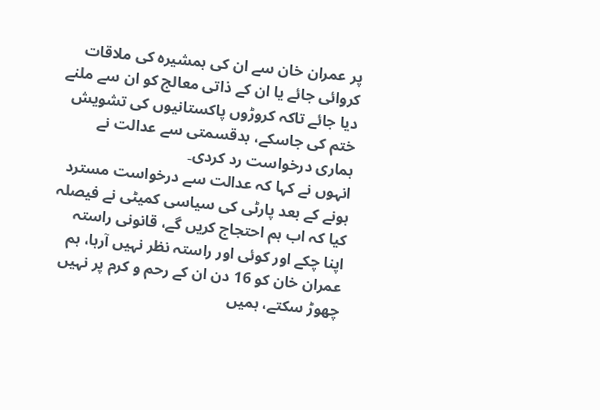پر عمران خان سے ان کی ہمشیرہ کی ملاقات کروائی جائے یا ان کے ذاتی معالج کو ان سے ملنے دیا جائے تاکہ کروڑوں پاکستانیوں کی تشویش ختم کی جاسکے، بدقسمتی سے عدالت نے ہماری درخواست رد کردی۔
انہوں نے کہا کہ عدالت سے درخواست مسترد ہونے کے بعد پارٹی کی سیاسی کمیٹی نے فیصلہ کیا کہ اب ہم احتجاج کریں گے، قانونی راستہ اپنا چکے اور کوئی اور راستہ نظر نہیں آرہا، ہم عمران خان کو 16 دن ان کے رحم و کرم پر نہیں چھوڑ سکتے، ہمیں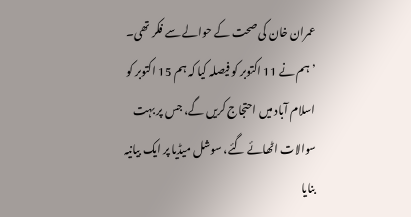عمران خان کی صحت کے حوالے سے فکر تھی۔
’ہم نے 11 اکتوبر کو فیصلہ کیا کہ ہم 15 اکتوبر کو اسلام آباد میں احتجاج کریں گے، جس پر بہت سوالات اٹھائے گئے، سوشل میڈیا پر ایک بیانیہ بنایا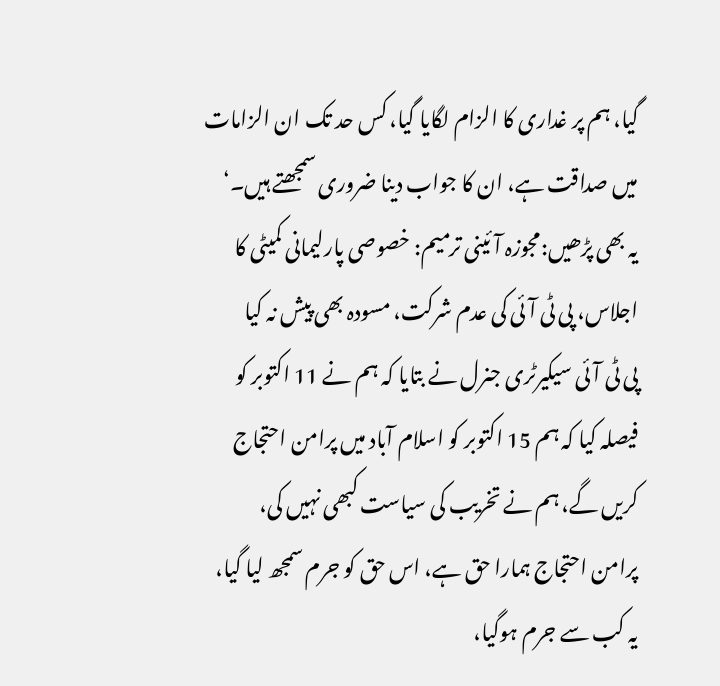گیا، ہم پر غداری کا الزام لگایا گیا، کس حد تک ان الزامات میں صداقت ہے، ان کا جواب دینا ضروری سمجھتے ہیں۔‘
یہ بھی پڑھیں:مجوزہ آئینی ترمیم: خصوصی پارلیمانی کمیٹی کا اجلاس، پی ٹی آئی کی عدم شرکت، مسودہ بھی پیش نہ کیا
پی ٹی آئی سیکیرٹری جنرل نے بتایا کہ ہم نے 11 اکتوبر کو فیصلہ کیا کہ ہم 15 اکتوبر کو اسلام آباد میں پرامن احتجاج کریں گے، ہم نے تخریب کی سیاست کبھی نہیں کی، پرامن احتجاج ہمارا حق ہے، اس حق کو جرم سمجھ لیا گیا، یہ کب سے جرم ہوگیا،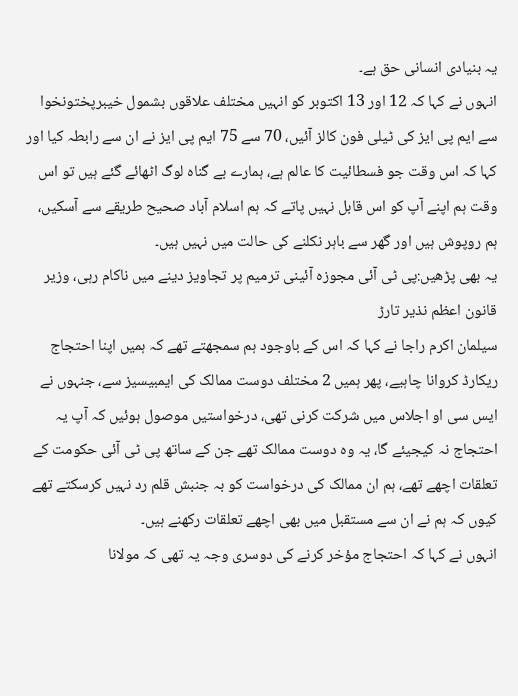یہ بنیادی انسانی حق ہے۔
انہوں نے کہا کہ 12 اور 13 اکتوبر کو انہیں مختلف علاقوں بشمول خیبرپختونخوا سے ایم پی ایز کی ٹیلی فون کالز آئیں، 70 سے 75 ایم پی ایز نے ان سے رابطہ کیا اور کہا کہ اس وقت جو فسطائیت کا عالم ہے، ہمارے بے گناہ لوگ اٹھائے گئے ہیں تو اس وقت ہم اپنے آپ کو اس قابل نہیں پاتے کہ ہم اسلام آباد صحیح طریقے سے آسکیں، ہم روپوش ہیں اور گھر سے باہر نکلنے کی حالت میں نہیں ہیں۔
یہ بھی پڑھیں:پی ٹی آئی مجوزہ آئینی ترمیم پر تجاویز دینے میں ناکام رہی، وزیر قانون اعظم نذیر تارڑ
سیلمان اکرم راجا نے کہا کہ اس کے باوجود ہم سمجھتے تھے کہ ہمیں اپنا احتجاج ریکارڈ کروانا چاہیے، پھر ہمیں 2 مختلف دوست ممالک کی ایمبیسیز سے، جنہوں نے ایس سی او اجلاس میں شرکت کرنی تھی، درخواستیں موصول ہوئیں کہ آپ یہ احتجاج نہ کیجیئے گا، یہ وہ دوست ممالک تھے جن کے ساتھ پی ٹی آئی حکومت کے تعلقات اچھے تھے، ہم ان ممالک کی درخواست کو بہ جنبش قلم رد نہیں کرسکتے تھے کیوں کہ ہم نے ان سے مستقبل میں بھی اچھے تعلقات رکھنے ہیں۔
انہوں نے کہا کہ احتجاج مؤخر کرنے کی دوسری وجہ یہ تھی کہ مولانا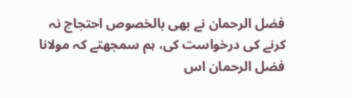فضل الرحمان نے بھی بالخصوص احتجاج نہ کرنے کی درخواست کی، ہم سمجھتے کہ مولانا فضل الرحمان اس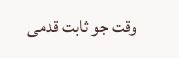وقت جو ثابت قدمی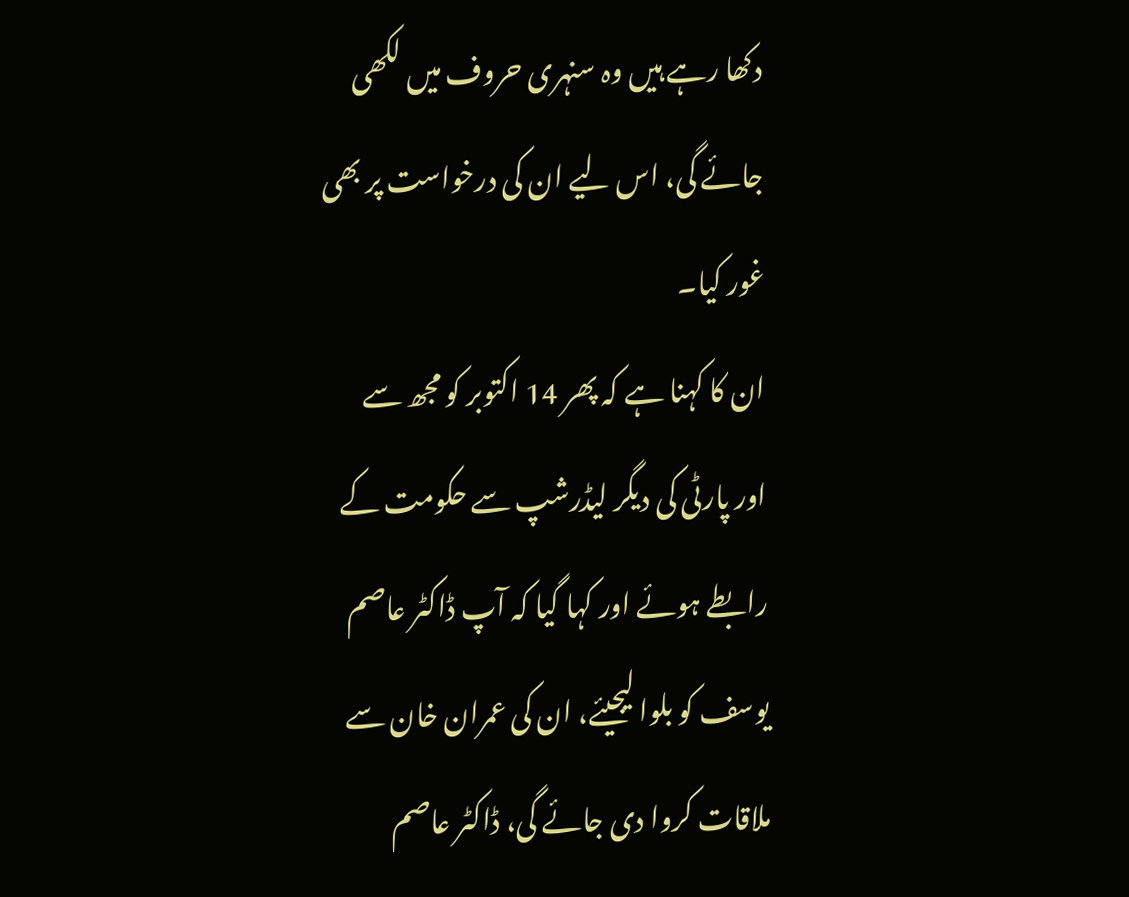دکھا رہے ہیں وہ سنہری حروف میں لکھی جائے گی، اس لیے ان کی درخواست پر بھی غور کیا۔
ان کا کہنا ہے کہ پھر 14 اکتوبر کو مجھ سے اور پارٹی کی دیگر لیڈرشپ سے حکومت کے رابطے ہوئے اور کہا گیا کہ آپ ڈاکٹر عاصم یوسف کو بلوا لیجیئے، ان کی عمران خان سے ملاقات کروا دی جائے گی، ڈاکٹر عاصم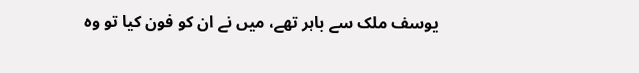یوسف ملک سے باہر تھے، میں نے ان کو فون کیا تو وہ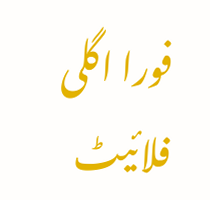فورا اگلی فلائیٹ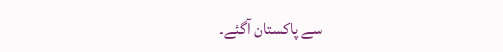سے پاکستان آگئے۔